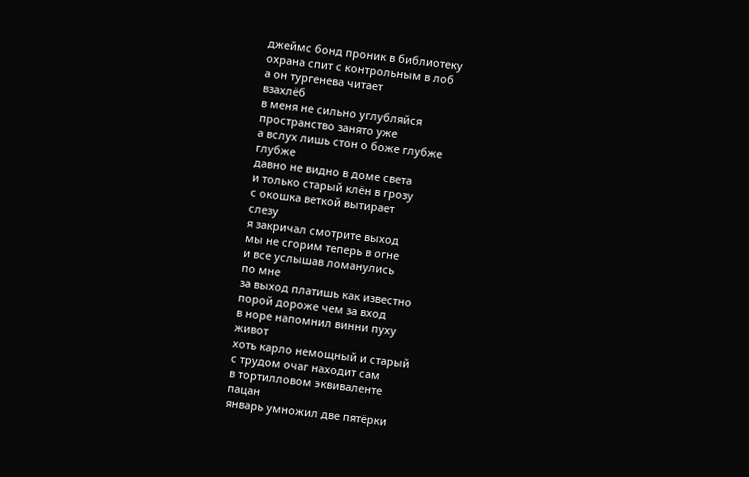джеймс бонд проник в библиотеку
охрана спит с контрольным в лоб
а он тургенева читает
взахлёб
в меня не сильно углубляйся
пространство занято уже
а вслух лишь стон о боже глубже
глубже
давно не видно в доме света
и только старый клён в грозу
с окошка веткой вытирает
слезу
я закричал смотрите выход
мы не сгорим теперь в огне
и все услышав ломанулись
по мне
за выход платишь как известно
порой дороже чем за вход
в норе напомнил винни пуху
живот
хоть карло немощный и старый
с трудом очаг находит сам
в тортилловом эквиваленте
пацан
январь умножил две пятёрки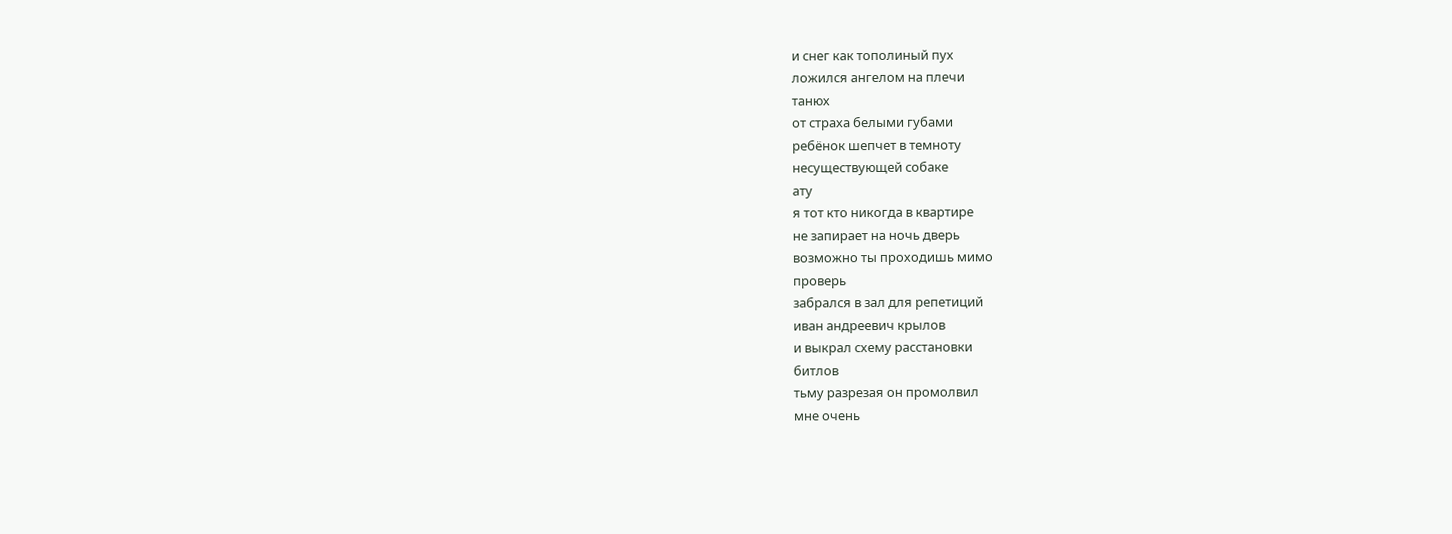и снег как тополиный пух
ложился ангелом на плечи
танюх
от страха белыми губами
ребёнок шепчет в темноту
несуществующей собаке
ату
я тот кто никогда в квартире
не запирает на ночь дверь
возможно ты проходишь мимо
проверь
забрался в зал для репетиций
иван андреевич крылов
и выкрал схему расстановки
битлов
тьму разрезая он промолвил
мне очень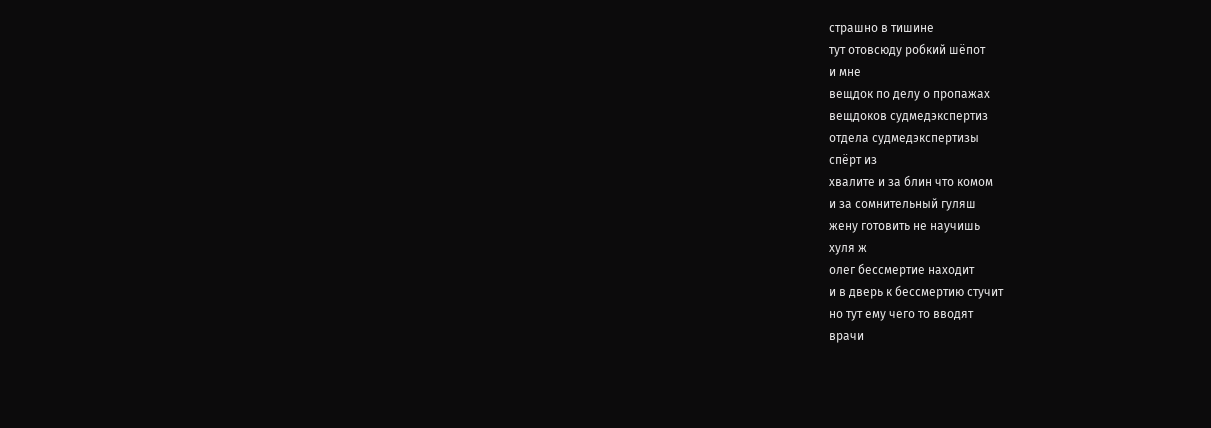страшно в тишине
тут отовсюду робкий шёпот
и мне
вещдок по делу о пропажах
вещдоков судмедэкспертиз
отдела судмедэкспертизы
спёрт из
хвалите и за блин что комом
и за сомнительный гуляш
жену готовить не научишь
хуля ж
олег бессмертие находит
и в дверь к бессмертию стучит
но тут ему чего то вводят
врачи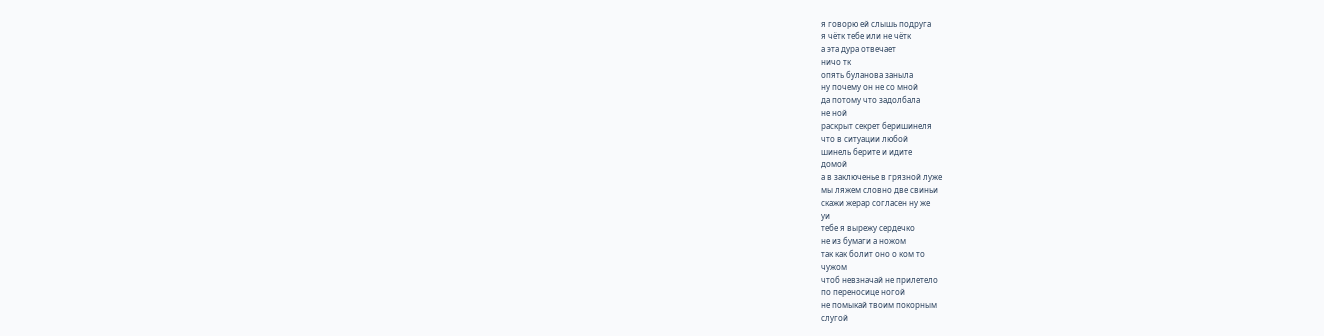я говорю ей слышь подруга
я чётк тебе или не чётк
а эта дура отвечает
ничо тк
опять буланова заныла
ну почему он не со мной
да потому что задолбала
не ной
раскрыт секрет беришинеля
что в ситуации любой
шинель берите и идите
домой
а в заключенье в грязной луже
мы ляжем словно две свиньи
скажи жерар согласен ну же
уи
тебе я вырежу сердечко
не из бумаги а ножом
так как болит оно о ком то
чужом
чтоб невзначай не прилетело
по переносице ногой
не помыкай твоим покорным
слугой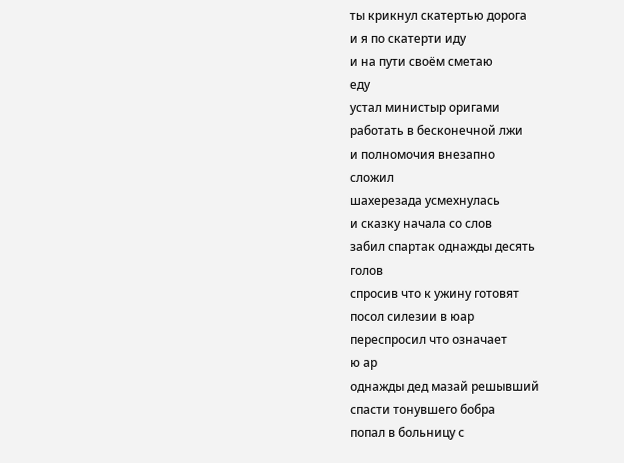ты крикнул скатертью дорога
и я по скатерти иду
и на пути своём сметаю
еду
устал министыр оригами
работать в бесконечной лжи
и полномочия внезапно
сложил
шахерезада усмехнулась
и сказку начала со слов
забил спартак однажды десять
голов
спросив что к ужину готовят
посол силезии в юар
переспросил что означает
ю ар
однажды дед мазай решывший
спасти тонувшего бобра
попал в больницу с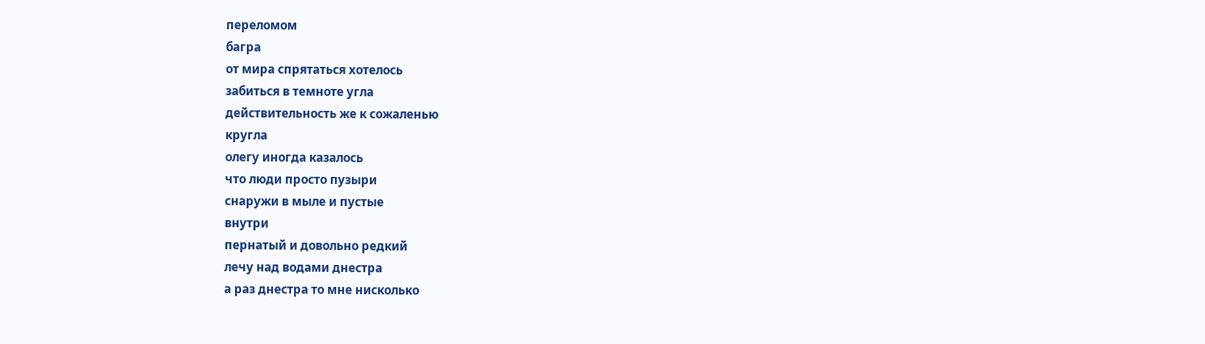переломом
багра
от мира спрятаться хотелось
забиться в темноте угла
действительность же к сожаленью
кругла
олегу иногда казалось
что люди просто пузыри
снаружи в мыле и пустые
внутри
пернатый и довольно редкий
лечу над водами днестра
а раз днестра то мне нисколько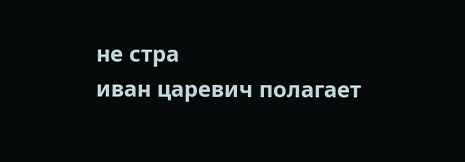не стра
иван царевич полагает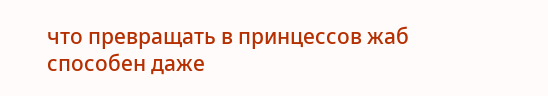что превращать в принцессов жаб
способен даже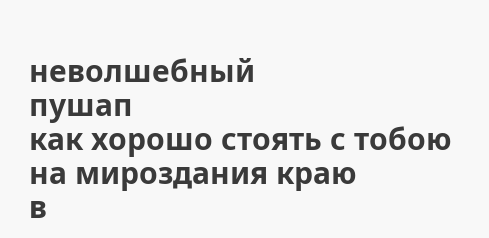неволшебный
пушап
как хорошо стоять с тобою
на мироздания краю
в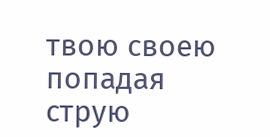твою своею попадая
струю